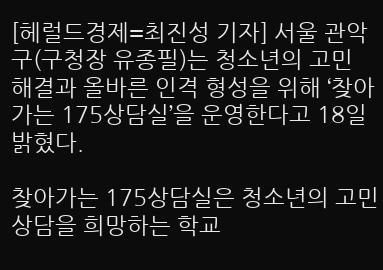[헤럴드경제=최진성 기자] 서울 관악구(구청장 유종필)는 청소년의 고민 해결과 올바른 인격 형성을 위해 ‘찾아가는 175상담실’을 운영한다고 18일 밝혔다.

찾아가는 175상담실은 청소년의 고민 상담을 희망하는 학교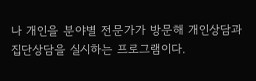나 개인을 분야별 전문가가 방문해 개인상담과 집단상담을 실시하는 프로그램이다.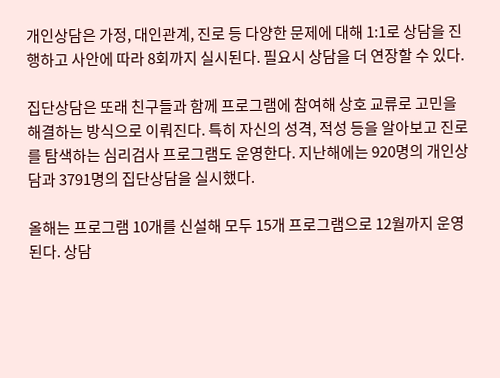개인상담은 가정, 대인관계, 진로 등 다양한 문제에 대해 1:1로 상담을 진행하고 사안에 따라 8회까지 실시된다. 필요시 상담을 더 연장할 수 있다.

집단상담은 또래 친구들과 함께 프로그램에 참여해 상호 교류로 고민을 해결하는 방식으로 이뤄진다. 특히 자신의 성격, 적성 등을 알아보고 진로를 탐색하는 심리검사 프로그램도 운영한다. 지난해에는 920명의 개인상담과 3791명의 집단상담을 실시했다.

올해는 프로그램 10개를 신설해 모두 15개 프로그램으로 12월까지 운영된다. 상담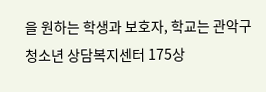을 원하는 학생과 보호자, 학교는 관악구 청소년 상담복지센터 175상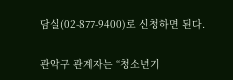담실(02-877-9400)로 신청하면 된다.

관악구 관계자는 “청소년기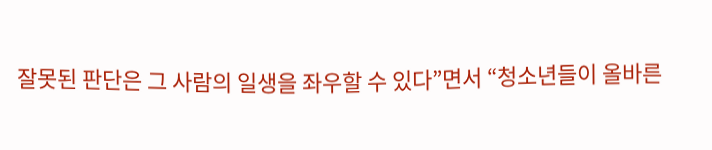잘못된 판단은 그 사람의 일생을 좌우할 수 있다”면서 “청소년들이 올바른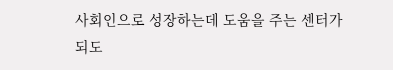사회인으로 성장하는데 도움을 주는 센터가 되도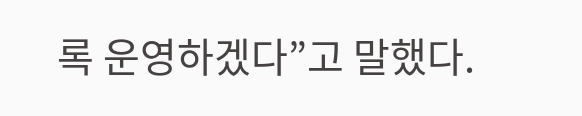록 운영하겠다”고 말했다.